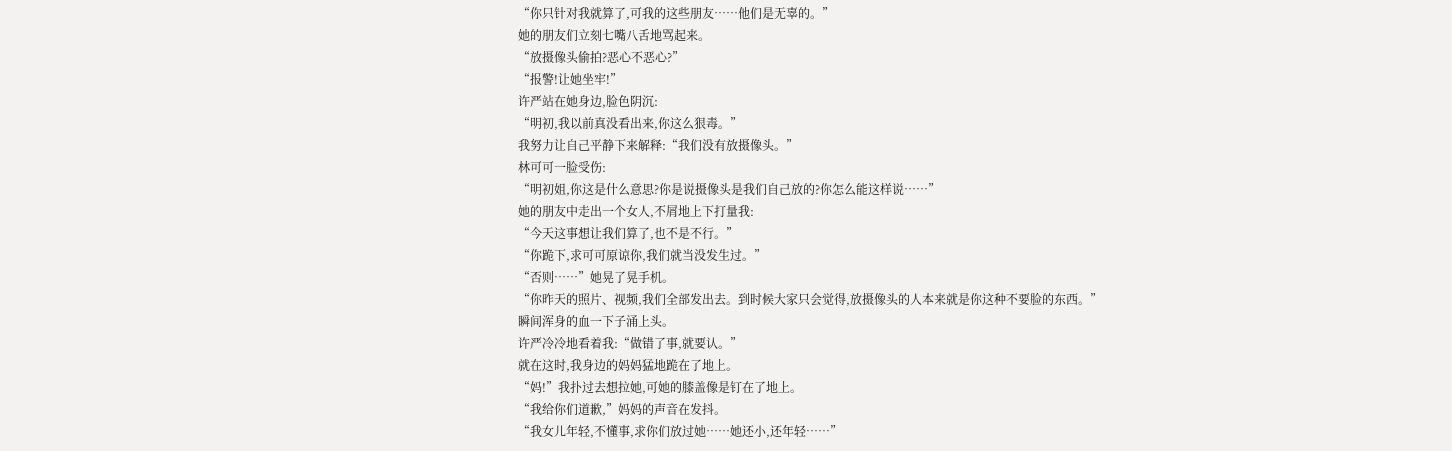“你只针对我就算了,可我的这些朋友……他们是无辜的。”
她的朋友们立刻七嘴八舌地骂起来。
“放摄像头偷拍?恶心不恶心?”
“报警!让她坐牢!”
许严站在她身边,脸色阴沉:
“明初,我以前真没看出来,你这么狠毒。”
我努力让自己平静下来解释:“我们没有放摄像头。”
林可可一脸受伤:
“明初姐,你这是什么意思?你是说摄像头是我们自己放的?你怎么能这样说……”
她的朋友中走出一个女人,不屑地上下打量我:
“今天这事想让我们算了,也不是不行。”
“你跪下,求可可原谅你,我们就当没发生过。”
“否则……”她晃了晃手机。
“你昨天的照片、视频,我们全部发出去。到时候大家只会觉得,放摄像头的人本来就是你这种不要脸的东西。”
瞬间浑身的血一下子涌上头。
许严冷冷地看着我:“做错了事,就要认。”
就在这时,我身边的妈妈猛地跪在了地上。
“妈!”我扑过去想拉她,可她的膝盖像是钉在了地上。
“我给你们道歉,”妈妈的声音在发抖。
“我女儿年轻,不懂事,求你们放过她……她还小,还年轻……”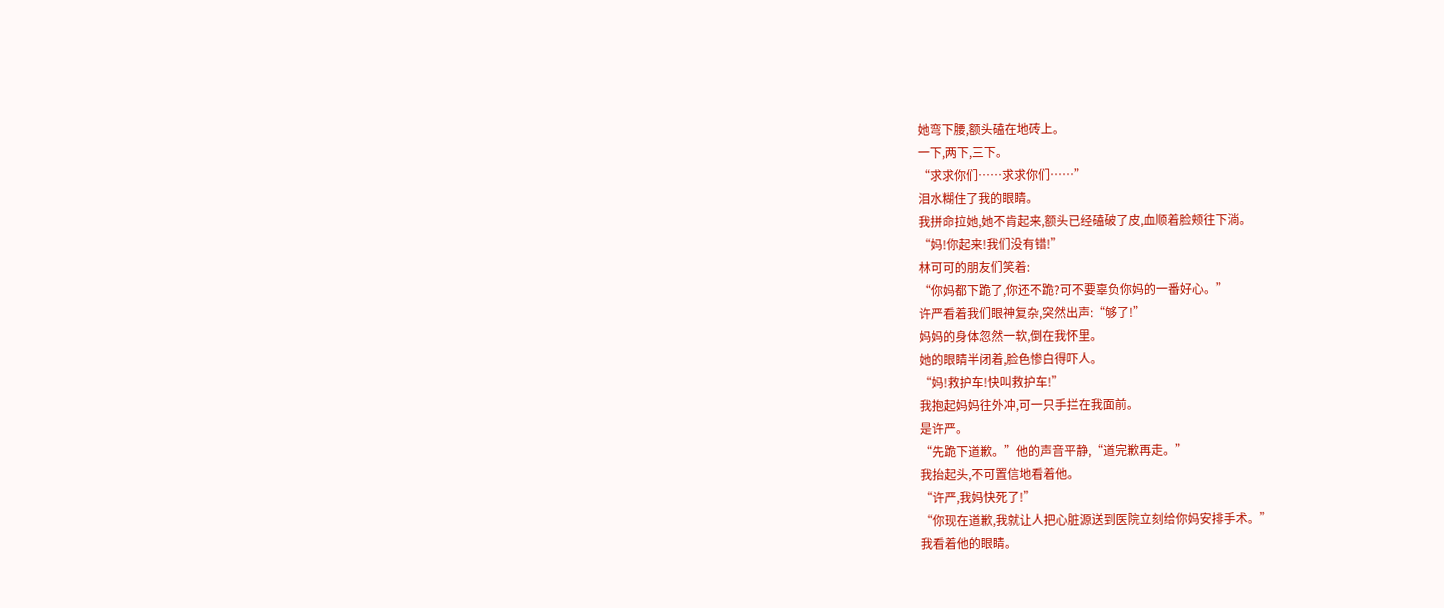她弯下腰,额头磕在地砖上。
一下,两下,三下。
“求求你们……求求你们……”
泪水糊住了我的眼睛。
我拼命拉她,她不肯起来,额头已经磕破了皮,血顺着脸颊往下淌。
“妈!你起来!我们没有错!”
林可可的朋友们笑着:
“你妈都下跪了,你还不跪?可不要辜负你妈的一番好心。”
许严看着我们眼神复杂,突然出声:“够了!”
妈妈的身体忽然一软,倒在我怀里。
她的眼睛半闭着,脸色惨白得吓人。
“妈!救护车!快叫救护车!”
我抱起妈妈往外冲,可一只手拦在我面前。
是许严。
“先跪下道歉。”他的声音平静,“道完歉再走。”
我抬起头,不可置信地看着他。
“许严,我妈快死了!”
“你现在道歉,我就让人把心脏源送到医院立刻给你妈安排手术。”
我看着他的眼睛。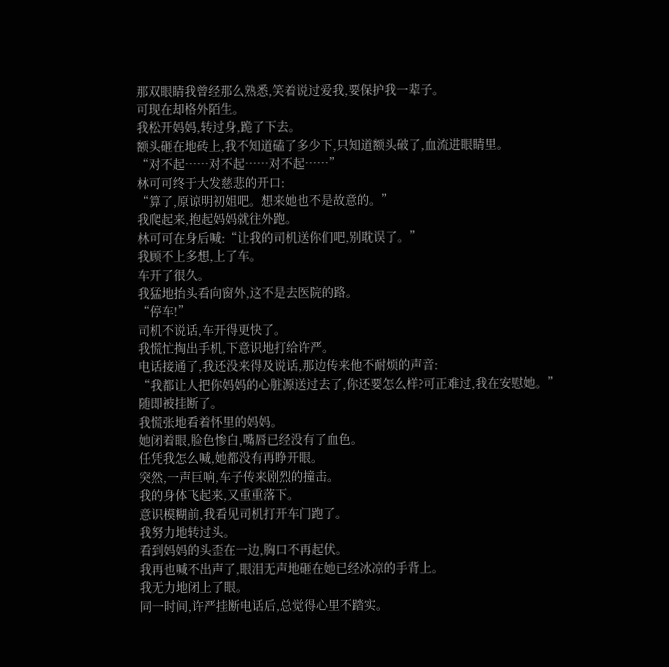那双眼睛我曾经那么熟悉,笑着说过爱我,要保护我一辈子。
可现在却格外陌生。
我松开妈妈,转过身,跪了下去。
额头砸在地砖上,我不知道磕了多少下,只知道额头破了,血流进眼睛里。
“对不起……对不起……对不起……”
林可可终于大发慈悲的开口:
“算了,原谅明初姐吧。想来她也不是故意的。”
我爬起来,抱起妈妈就往外跑。
林可可在身后喊:“让我的司机送你们吧,别耽误了。”
我顾不上多想,上了车。
车开了很久。
我猛地抬头看向窗外,这不是去医院的路。
“停车!”
司机不说话,车开得更快了。
我慌忙掏出手机,下意识地打给许严。
电话接通了,我还没来得及说话,那边传来他不耐烦的声音:
“我都让人把你妈妈的心脏源送过去了,你还要怎么样?可正难过,我在安慰她。”
随即被挂断了。
我慌张地看着怀里的妈妈。
她闭着眼,脸色惨白,嘴唇已经没有了血色。
任凭我怎么喊,她都没有再睁开眼。
突然,一声巨响,车子传来剧烈的撞击。
我的身体飞起来,又重重落下。
意识模糊前,我看见司机打开车门跑了。
我努力地转过头。
看到妈妈的头歪在一边,胸口不再起伏。
我再也喊不出声了,眼泪无声地砸在她已经冰凉的手背上。
我无力地闭上了眼。
同一时间,许严挂断电话后,总觉得心里不踏实。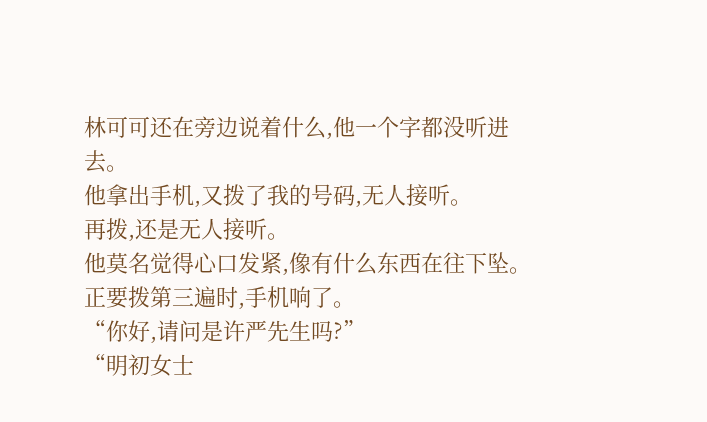林可可还在旁边说着什么,他一个字都没听进去。
他拿出手机,又拨了我的号码,无人接听。
再拨,还是无人接听。
他莫名觉得心口发紧,像有什么东西在往下坠。
正要拨第三遍时,手机响了。
“你好,请问是许严先生吗?”
“明初女士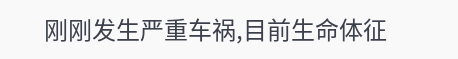刚刚发生严重车祸,目前生命体征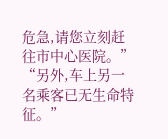危急,请您立刻赶往市中心医院。”
“另外,车上另一名乘客已无生命特征。”